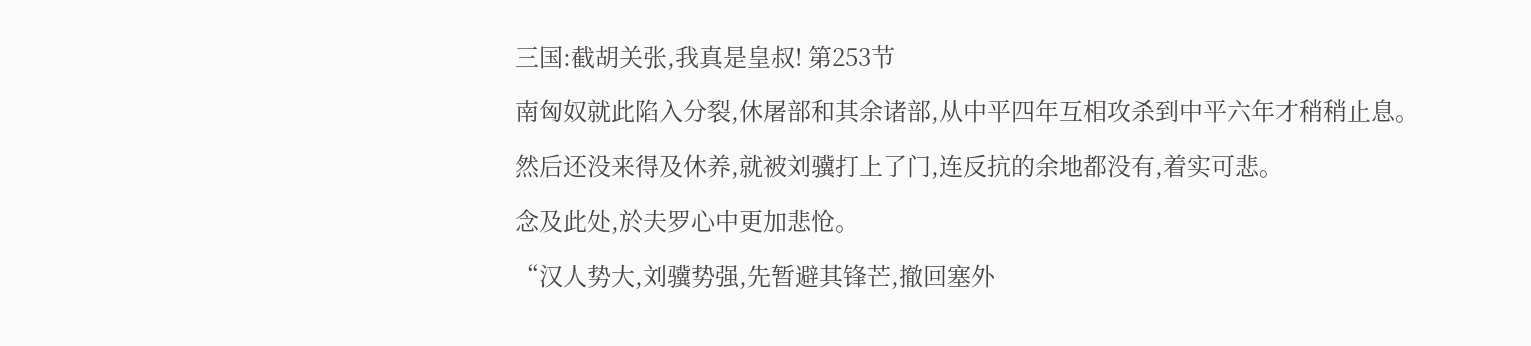三国:截胡关张,我真是皇叔! 第253节

南匈奴就此陷入分裂,休屠部和其余诸部,从中平四年互相攻杀到中平六年才稍稍止息。

然后还没来得及休养,就被刘骥打上了门,连反抗的余地都没有,着实可悲。

念及此处,於夫罗心中更加悲怆。

“汉人势大,刘骥势强,先暂避其锋芒,撤回塞外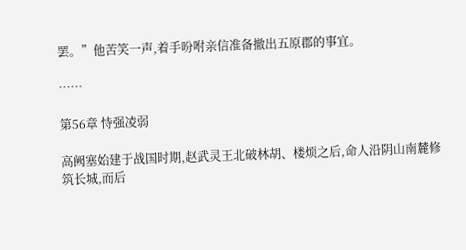罢。”他苦笑一声,着手吩咐亲信准备撤出五原郡的事宜。

……

第56章 恃强凌弱

高阙塞始建于战国时期,赵武灵王北破林胡、楼烦之后,命人沿阴山南麓修筑长城,而后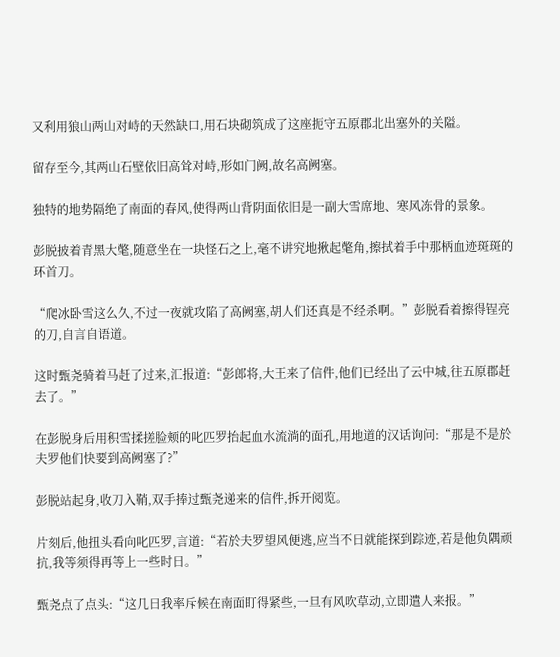又利用狼山两山对峙的天然缺口,用石块砌筑成了这座扼守五原郡北出塞外的关隘。

留存至今,其两山石壁依旧高耸对峙,形如门阙,故名高阙塞。

独特的地势隔绝了南面的春风,使得两山背阴面依旧是一副大雪席地、寒风冻骨的景象。

彭脱披着青黑大氅,随意坐在一块怪石之上,毫不讲究地揪起氅角,擦拭着手中那柄血迹斑斑的环首刀。

“爬冰卧雪这么久,不过一夜就攻陷了高阙塞,胡人们还真是不经杀啊。”彭脱看着擦得锃亮的刀,自言自语道。

这时甄尧骑着马赶了过来,汇报道:“彭郎将,大王来了信件,他们已经出了云中城,往五原郡赶去了。”

在彭脱身后用积雪揉搓脸颊的叱匹罗抬起血水流淌的面孔,用地道的汉话询问:“那是不是於夫罗他们快要到高阙塞了?”

彭脱站起身,收刀入鞘,双手捧过甄尧递来的信件,拆开阅览。

片刻后,他扭头看向叱匹罗,言道:“若於夫罗望风便逃,应当不日就能探到踪迹,若是他负隅顽抗,我等须得再等上一些时日。”

甄尧点了点头:“这几日我率斥候在南面盯得紧些,一旦有风吹草动,立即遣人来报。”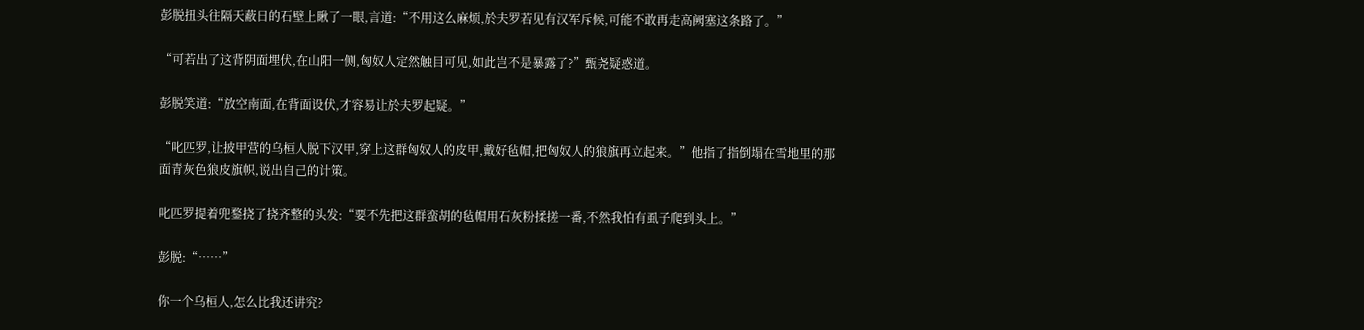彭脱扭头往隔天蔽日的石壁上瞅了一眼,言道:“不用这么麻烦,於夫罗若见有汉军斥候,可能不敢再走高阙塞这条路了。”

“可若出了这背阴面埋伏,在山阳一侧,匈奴人定然触目可见,如此岂不是暴露了?”甄尧疑惑道。

彭脱笑道:“放空南面,在背面设伏,才容易让於夫罗起疑。”

“叱匹罗,让披甲营的乌桓人脱下汉甲,穿上这群匈奴人的皮甲,戴好毡帽,把匈奴人的狼旗再立起来。”他指了指倒塌在雪地里的那面青灰色狼皮旗帜,说出自己的计策。

叱匹罗提着兜鍪挠了挠齐整的头发:“要不先把这群蛮胡的毡帽用石灰粉揉搓一番,不然我怕有虱子爬到头上。”

彭脱:“……”

你一个乌桓人,怎么比我还讲究?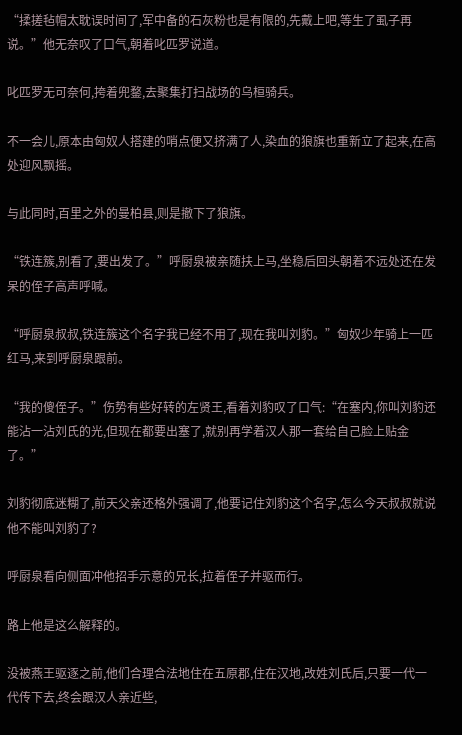“揉搓毡帽太耽误时间了,军中备的石灰粉也是有限的,先戴上吧,等生了虱子再说。”他无奈叹了口气,朝着叱匹罗说道。

叱匹罗无可奈何,挎着兜鍪,去聚集打扫战场的乌桓骑兵。

不一会儿,原本由匈奴人搭建的哨点便又挤满了人,染血的狼旗也重新立了起来,在高处迎风飘摇。

与此同时,百里之外的曼柏县,则是撤下了狼旗。

“铁连簇,别看了,要出发了。”呼厨泉被亲随扶上马,坐稳后回头朝着不远处还在发呆的侄子高声呼喊。

“呼厨泉叔叔,铁连簇这个名字我已经不用了,现在我叫刘豹。”匈奴少年骑上一匹红马,来到呼厨泉跟前。

“我的傻侄子。”伤势有些好转的左贤王,看着刘豹叹了口气:“在塞内,你叫刘豹还能沾一沾刘氏的光,但现在都要出塞了,就别再学着汉人那一套给自己脸上贴金了。”

刘豹彻底迷糊了,前天父亲还格外强调了,他要记住刘豹这个名字,怎么今天叔叔就说他不能叫刘豹了?

呼厨泉看向侧面冲他招手示意的兄长,拉着侄子并驱而行。

路上他是这么解释的。

没被燕王驱逐之前,他们合理合法地住在五原郡,住在汉地,改姓刘氏后,只要一代一代传下去,终会跟汉人亲近些,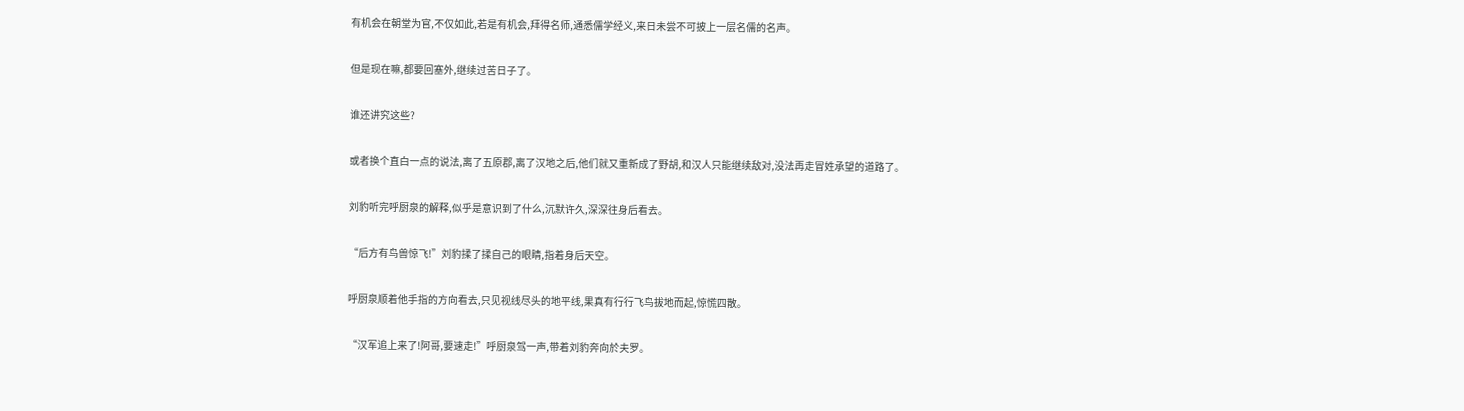有机会在朝堂为官,不仅如此,若是有机会,拜得名师,通悉儒学经义,来日未尝不可披上一层名儒的名声。

但是现在嘛,都要回塞外,继续过苦日子了。

谁还讲究这些?

或者换个直白一点的说法,离了五原郡,离了汉地之后,他们就又重新成了野胡,和汉人只能继续敌对,没法再走冒姓承望的道路了。

刘豹听完呼厨泉的解释,似乎是意识到了什么,沉默许久,深深往身后看去。

“后方有鸟兽惊飞!”刘豹揉了揉自己的眼睛,指着身后天空。

呼厨泉顺着他手指的方向看去,只见视线尽头的地平线,果真有行行飞鸟拔地而起,惊慌四散。

“汉军追上来了!阿哥,要速走!”呼厨泉驾一声,带着刘豹奔向於夫罗。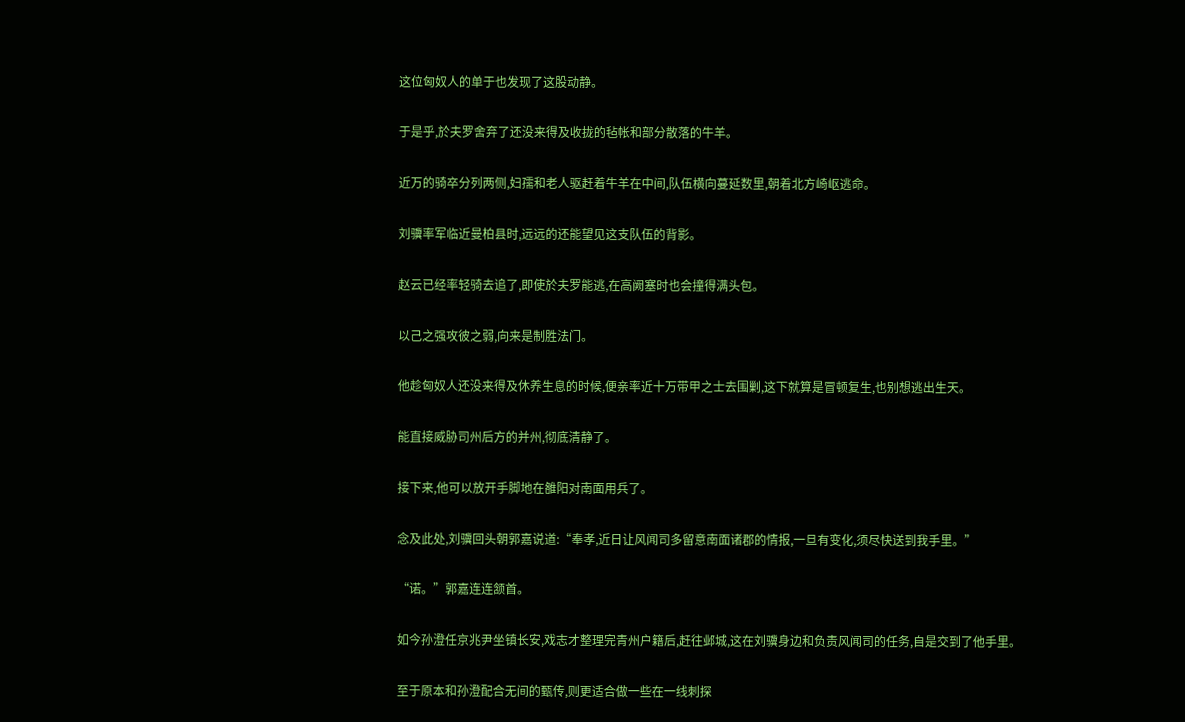这位匈奴人的单于也发现了这股动静。

于是乎,於夫罗舍弃了还没来得及收拢的毡帐和部分散落的牛羊。

近万的骑卒分列两侧,妇孺和老人驱赶着牛羊在中间,队伍横向蔓延数里,朝着北方崎岖逃命。

刘骥率军临近曼柏县时,远远的还能望见这支队伍的背影。

赵云已经率轻骑去追了,即使於夫罗能逃,在高阙塞时也会撞得满头包。

以己之强攻彼之弱,向来是制胜法门。

他趁匈奴人还没来得及休养生息的时候,便亲率近十万带甲之士去围剿,这下就算是冒顿复生,也别想逃出生天。

能直接威胁司州后方的并州,彻底清静了。

接下来,他可以放开手脚地在雒阳对南面用兵了。

念及此处,刘骥回头朝郭嘉说道:“奉孝,近日让风闻司多留意南面诸郡的情报,一旦有变化,须尽快送到我手里。”

“诺。”郭嘉连连颔首。

如今孙澄任京兆尹坐镇长安,戏志才整理完青州户籍后,赶往邺城,这在刘骥身边和负责风闻司的任务,自是交到了他手里。

至于原本和孙澄配合无间的甄传,则更适合做一些在一线刺探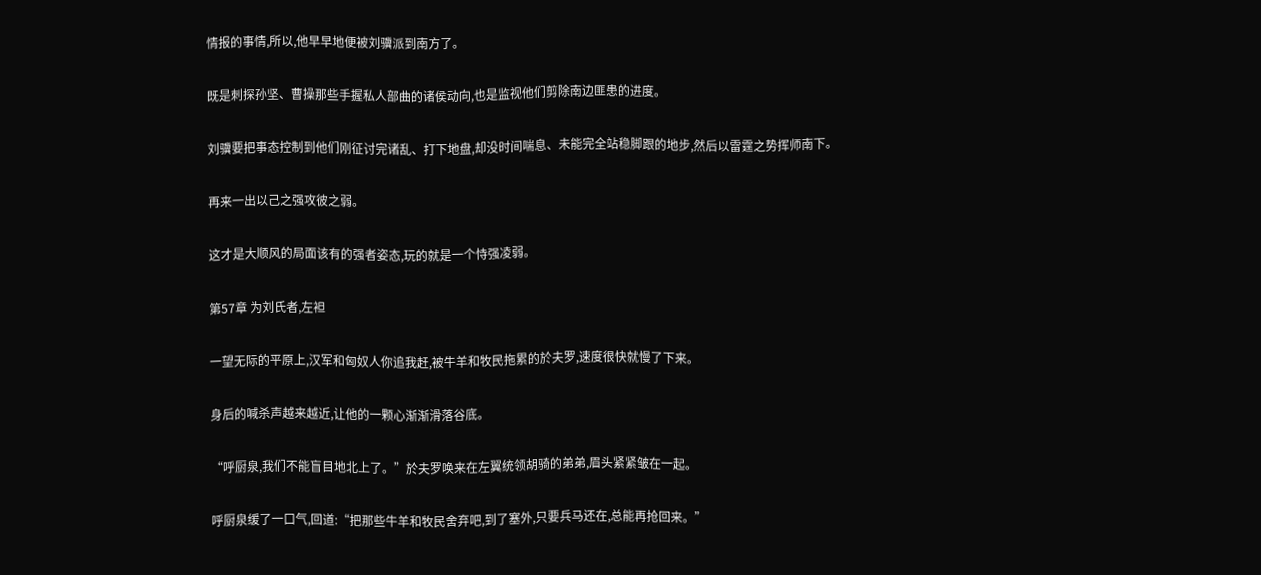情报的事情,所以,他早早地便被刘骥派到南方了。

既是刺探孙坚、曹操那些手握私人部曲的诸侯动向,也是监视他们剪除南边匪患的进度。

刘骥要把事态控制到他们刚征讨完诸乱、打下地盘,却没时间喘息、未能完全站稳脚跟的地步,然后以雷霆之势挥师南下。

再来一出以己之强攻彼之弱。

这才是大顺风的局面该有的强者姿态,玩的就是一个恃强凌弱。

第57章 为刘氏者,左袒

一望无际的平原上,汉军和匈奴人你追我赶,被牛羊和牧民拖累的於夫罗,速度很快就慢了下来。

身后的喊杀声越来越近,让他的一颗心渐渐滑落谷底。

“呼厨泉,我们不能盲目地北上了。”於夫罗唤来在左翼统领胡骑的弟弟,眉头紧紧皱在一起。

呼厨泉缓了一口气,回道:“把那些牛羊和牧民舍弃吧,到了塞外,只要兵马还在,总能再抢回来。”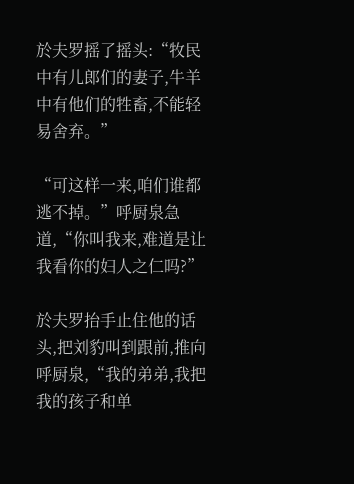於夫罗摇了摇头:“牧民中有儿郎们的妻子,牛羊中有他们的牲畜,不能轻易舍弃。”

“可这样一来,咱们谁都逃不掉。”呼厨泉急道,“你叫我来,难道是让我看你的妇人之仁吗?”

於夫罗抬手止住他的话头,把刘豹叫到跟前,推向呼厨泉,“我的弟弟,我把我的孩子和单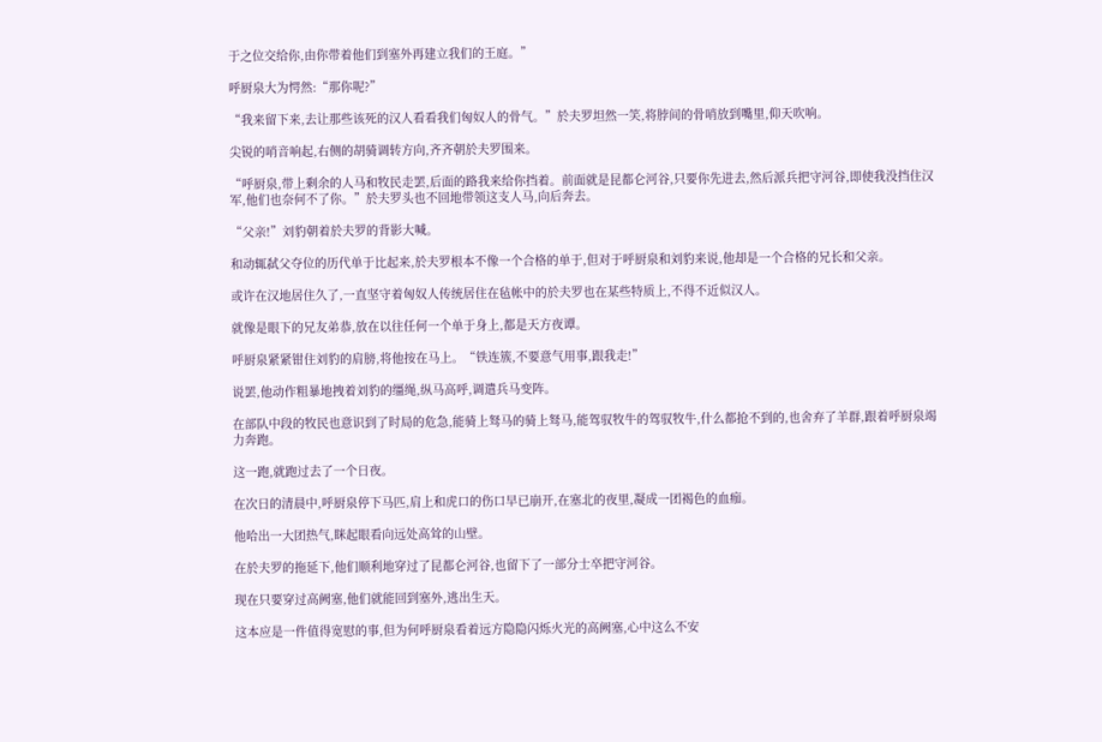于之位交给你,由你带着他们到塞外再建立我们的王庭。”

呼厨泉大为愕然:“那你呢?”

“我来留下来,去让那些该死的汉人看看我们匈奴人的骨气。”於夫罗坦然一笑,将脖间的骨哨放到嘴里,仰天吹响。

尖锐的哨音响起,右侧的胡骑调转方向,齐齐朝於夫罗围来。

“呼厨泉,带上剩余的人马和牧民走罢,后面的路我来给你挡着。前面就是昆都仑河谷,只要你先进去,然后派兵把守河谷,即使我没挡住汉军,他们也奈何不了你。”於夫罗头也不回地带领这支人马,向后奔去。

“父亲!”刘豹朝着於夫罗的背影大喊。

和动辄弑父夺位的历代单于比起来,於夫罗根本不像一个合格的单于,但对于呼厨泉和刘豹来说,他却是一个合格的兄长和父亲。

或许在汉地居住久了,一直坚守着匈奴人传统居住在毡帐中的於夫罗也在某些特质上,不得不近似汉人。

就像是眼下的兄友弟恭,放在以往任何一个单于身上,都是天方夜谭。

呼厨泉紧紧钳住刘豹的肩膀,将他按在马上。“铁连簇,不要意气用事,跟我走!”

说罢,他动作粗暴地拽着刘豹的缰绳,纵马高呼,调遣兵马变阵。

在部队中段的牧民也意识到了时局的危急,能骑上驽马的骑上驽马,能驾驭牧牛的驾驭牧牛,什么都抢不到的,也舍弃了羊群,跟着呼厨泉竭力奔跑。

这一跑,就跑过去了一个日夜。

在次日的清晨中,呼厨泉停下马匹,肩上和虎口的伤口早已崩开,在塞北的夜里,凝成一团褐色的血痂。

他哈出一大团热气,眯起眼看向远处高耸的山壁。

在於夫罗的拖延下,他们顺利地穿过了昆都仑河谷,也留下了一部分士卒把守河谷。

现在只要穿过高阙塞,他们就能回到塞外,逃出生天。

这本应是一件值得宽慰的事,但为何呼厨泉看着远方隐隐闪烁火光的高阙塞,心中这么不安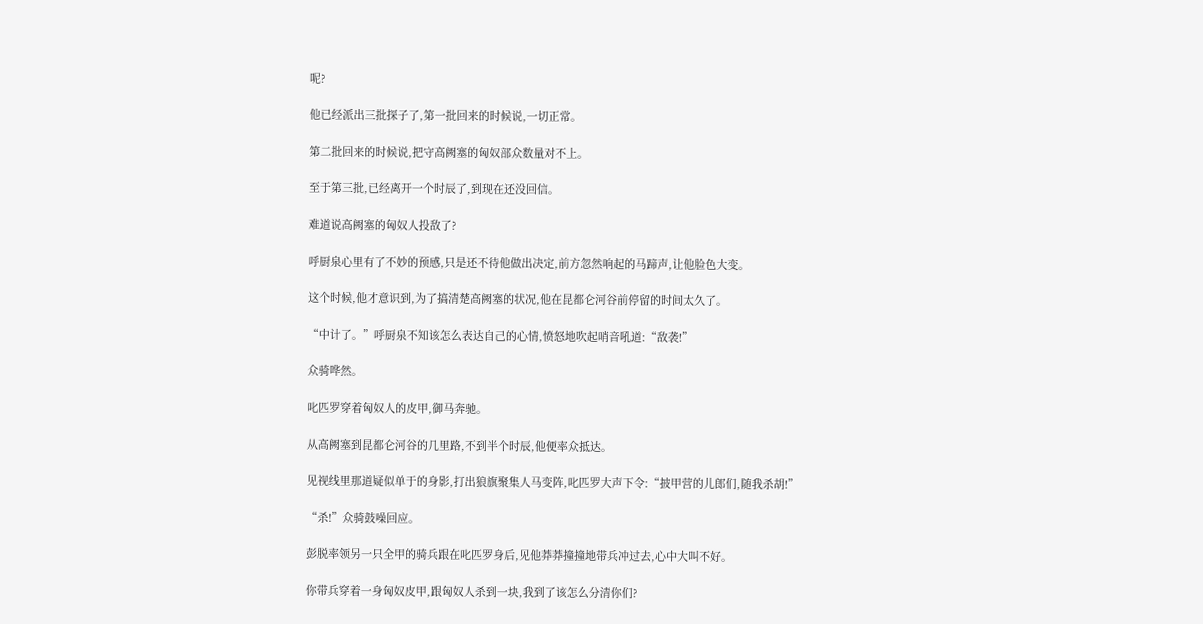呢?

他已经派出三批探子了,第一批回来的时候说,一切正常。

第二批回来的时候说,把守高阙塞的匈奴部众数量对不上。

至于第三批,已经离开一个时辰了,到现在还没回信。

难道说高阙塞的匈奴人投敌了?

呼厨泉心里有了不妙的预感,只是还不待他做出决定,前方忽然响起的马蹄声,让他脸色大变。

这个时候,他才意识到,为了搞清楚高阙塞的状况,他在昆都仑河谷前停留的时间太久了。

“中计了。”呼厨泉不知该怎么表达自己的心情,愤怒地吹起哨音吼道:“敌袭!”

众骑哗然。

叱匹罗穿着匈奴人的皮甲,御马奔驰。

从高阙塞到昆都仑河谷的几里路,不到半个时辰,他便率众抵达。

见视线里那道疑似单于的身影,打出狼旗聚集人马变阵,叱匹罗大声下令:“披甲营的儿郎们,随我杀胡!”

“杀!”众骑鼓噪回应。

彭脱率领另一只全甲的骑兵跟在叱匹罗身后,见他莽莽撞撞地带兵冲过去,心中大叫不好。

你带兵穿着一身匈奴皮甲,跟匈奴人杀到一块,我到了该怎么分清你们?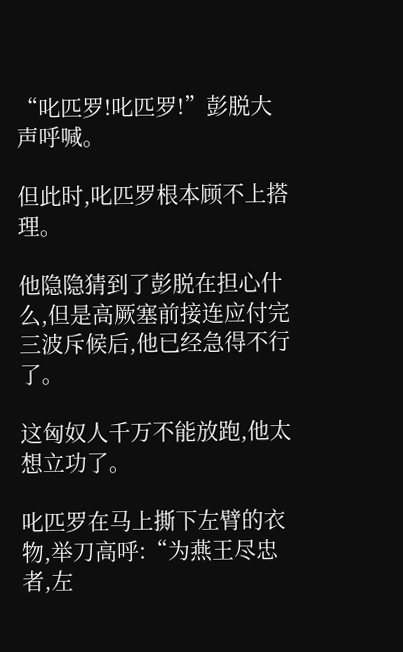“叱匹罗!叱匹罗!”彭脱大声呼喊。

但此时,叱匹罗根本顾不上搭理。

他隐隐猜到了彭脱在担心什么,但是高厥塞前接连应付完三波斥候后,他已经急得不行了。

这匈奴人千万不能放跑,他太想立功了。

叱匹罗在马上撕下左臂的衣物,举刀高呼:“为燕王尽忠者,左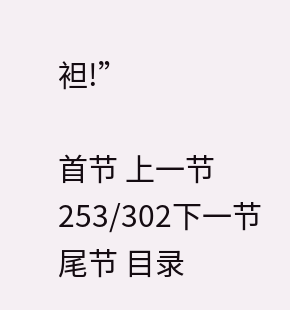袒!”

首节 上一节 253/302下一节 尾节 目录